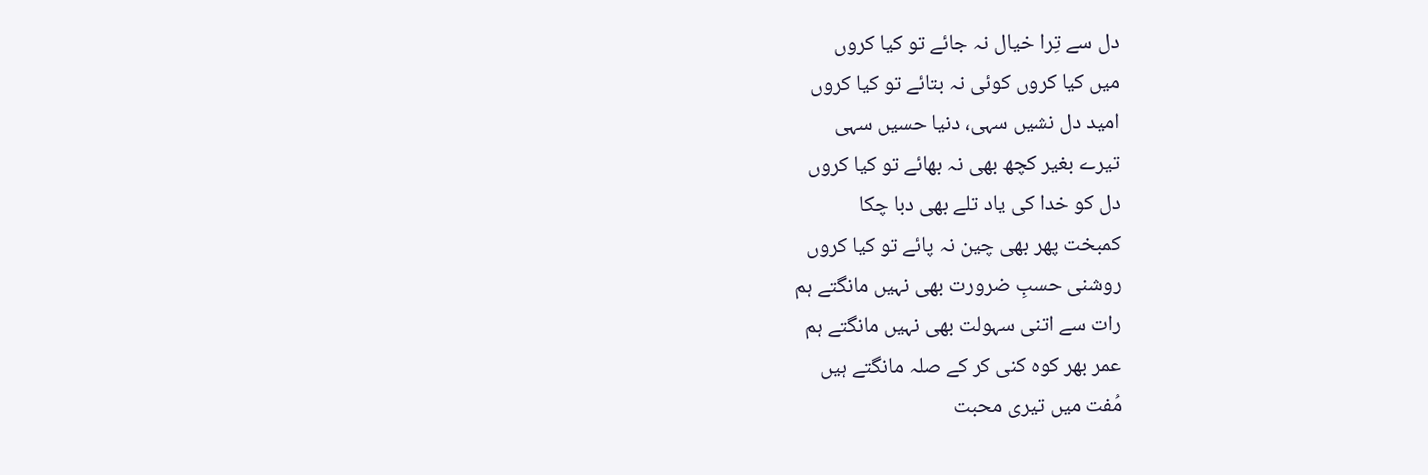دل سے تِرا خیال نہ جائے تو کیا کروں
میں کیا کروں کوئی نہ بتائے تو کیا کروں
امید دل نشیں سہی، دنیا حسیں سہی
تیرے بغیر کچھ بھی نہ بھائے تو کیا کروں
دل کو خدا کی یاد تلے بھی دبا چکا
کمبخت پھر بھی چین نہ پائے تو کیا کروں
روشنی حسبِ ضرورت بھی نہیں مانگتے ہم
رات سے اتنی سہولت بھی نہیں مانگتے ہم
عمر بھر کوہ کنی کر کے صلہ مانگتے ہیں
مُفت میں تیری محبت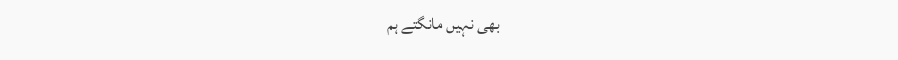بھی نہیں مانگتے ہم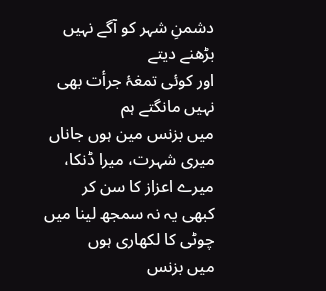دشمنِ شہر کو آگے نہیں بڑھنے دیتے
اور کوئی تمغۂ جرأت بھی نہیں مانگتے ہم
میں بزنس مین ہوں جاناں
میری شہرت، میرا ڈنکا، میرے اعزاز کا سن کر
کبھی یہ نہ سمجھ لینا میں چوٹی کا لکھاری ہوں
میں بزنس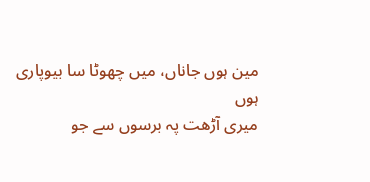مین ہوں جاناں، میں چھوٹا سا بیوپاری ہوں
میری آڑھت پہ برسوں سے جو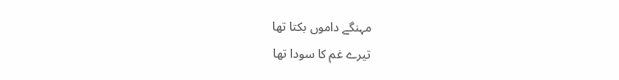مہنگے داموں بکتا تھا
تیرے غم کا سودا تھا